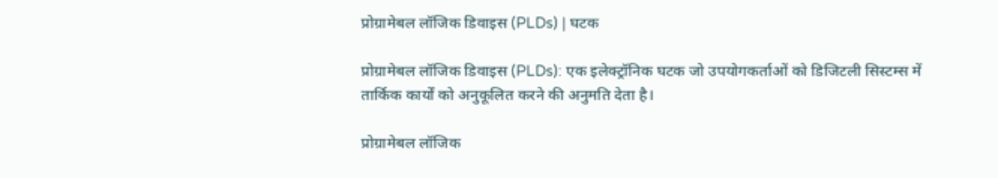प्रोग्रामेबल लॉजिक डिवाइस (PLDs) | घटक

प्रोग्रामेबल लॉजिक डिवाइस (PLDs): एक इलेक्ट्रॉनिक घटक जो उपयोगकर्ताओं को डिजिटली सिस्टम्स में तार्किक कार्यों को अनुकूलित करने की अनुमति देता है।

प्रोग्रामेबल लॉजिक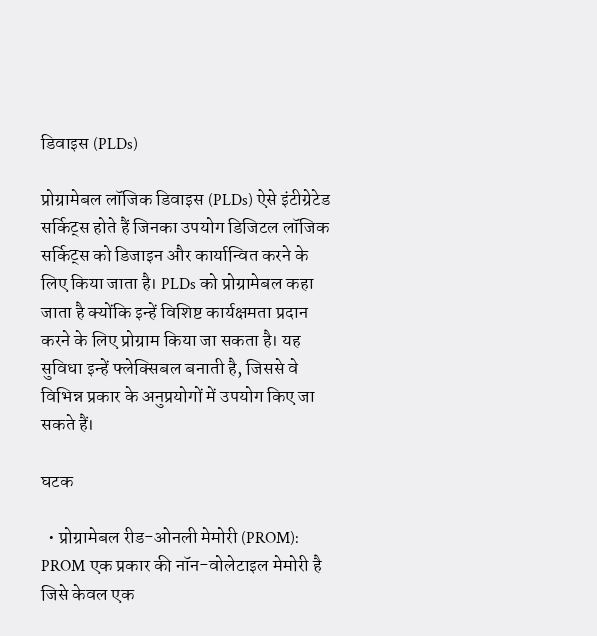डिवाइस (PLDs)

प्रोग्रामेबल लॉजिक डिवाइस (PLDs) ऐसे इंटीग्रेटेड सर्किट्स होते हैं जिनका उपयोग डिजिटल लॉजिक सर्किट्स को डिजाइन और कार्यान्वित करने के लिए किया जाता है। PLDs को प्रोग्रामेबल कहा जाता है क्योंकि इन्हें विशिष्ट कार्यक्षमता प्रदान करने के लिए प्रोग्राम किया जा सकता है। यह सुविधा इन्हें फ्लेक्सिबल बनाती है, जिससे वे विभिन्न प्रकार के अनुप्रयोगों में उपयोग किए जा सकते हैं।

घटक

  • प्रोग्रामेबल रीड-ओनली मेमोरी (PROM): PROM एक प्रकार की नॉन-वोलेटाइल मेमोरी है जिसे केवल एक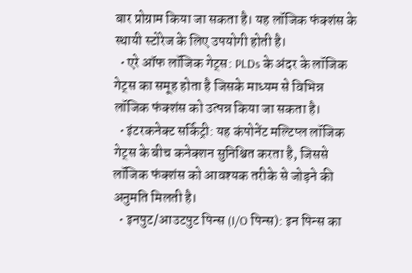बार प्रोग्राम किया जा सकता है। यह लॉजिक फंक्शंस के स्थायी स्टोरेज के लिए उपयोगी होती है।
  • एरे ऑफ लॉजिक गेट्स: PLDs के अंदर के लॉजिक गेट्स का समूह होता है जिसके माध्यम से विभिन्न लॉजिक फंक्शंस को उत्पन्न किया जा सकता है।
  • इंटरकनेक्ट सर्किट्री: यह कंपोनेंट मल्टिप्ल लॉजिक गेट्स के बीच कनेक्शन सुनिश्चित करता है, जिससे लॉजिक फंक्शंस को आवश्यक तरीके से जोड़ने की अनुमति मिलती है।
  • इनपुट/आउटपुट पिन्स (I/O पिन्स): इन पिन्स का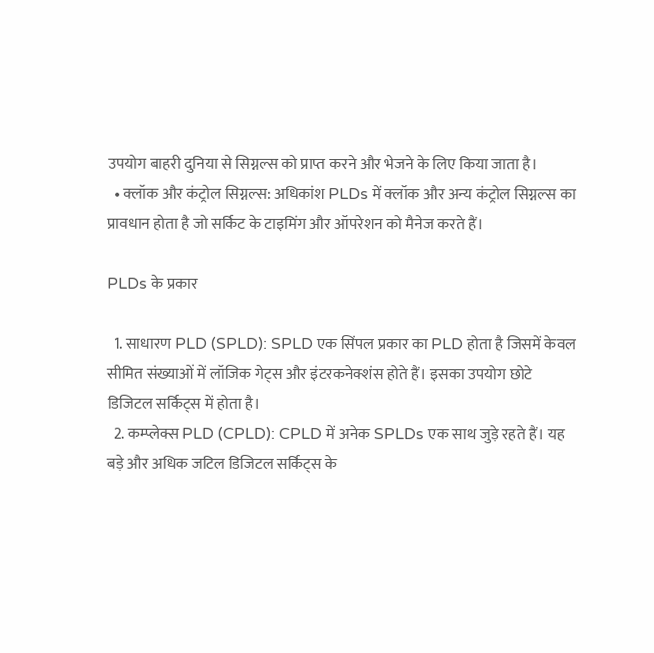उपयोग बाहरी दुनिया से सिग्नल्स को प्राप्त करने और भेजने के लिए किया जाता है।
  • क्लॉक और कंट्रोल सिग्नल्स: अधिकांश PLDs में क्लॉक और अन्य कंट्रोल सिग्नल्स का प्रावधान होता है जो सर्किट के टाइमिंग और ऑपरेशन को मैनेज करते हैं।

PLDs के प्रकार

  1. साधारण PLD (SPLD): SPLD एक सिंपल प्रकार का PLD होता है जिसमें केवल सीमित संख्याओं में लॉजिक गेट्स और इंटरकनेक्शंस होते हैं। इसका उपयोग छोटे डिजिटल सर्किट्स में होता है।
  2. कम्प्लेक्स PLD (CPLD): CPLD में अनेक SPLDs एक साथ जुड़े रहते हैं। यह बड़े और अधिक जटिल डिजिटल सर्किट्स के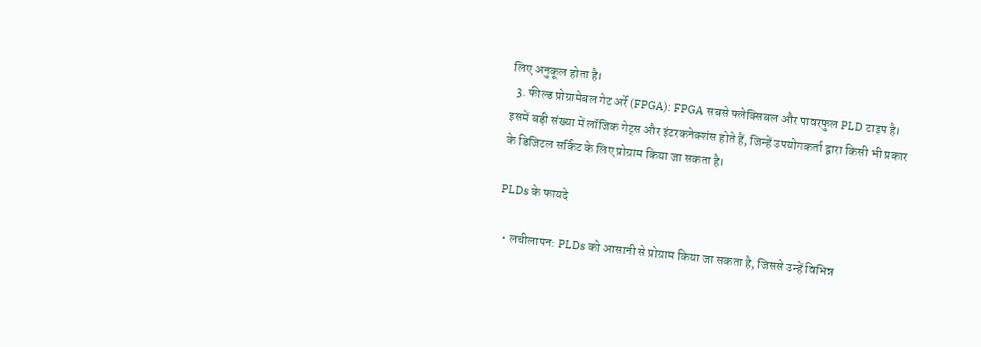लिए अनुकूल होता है।
  3. फील्ड प्रोग्रामेबल गेट अर्रे (FPGA): FPGA सबसे फ्लेक्सिबल और पावरफुल PLD टाइप है। इसमें बड़ी संख्या में लॉजिक गेट्स और इंटरकनेक्शंस होते हैं, जिन्हें उपयोगकर्ता द्वारा किसी भी प्रकार के डिजिटल सर्किट के लिए प्रोग्राम किया जा सकता है।

PLDs के फायदे

  • लचीलापन: PLDs को आसानी से प्रोग्राम किया जा सकता है, जिससे उन्हें विभिन्न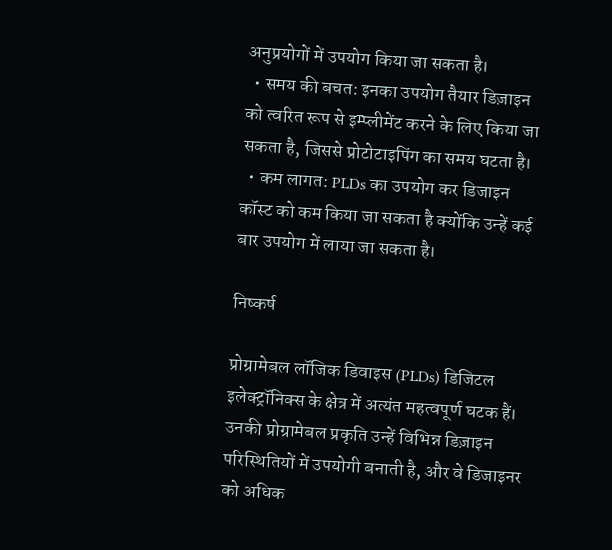अनुप्रयोगों में उपयोग किया जा सकता है।
  • समय की बचत: इनका उपयोग तैयार डिज़ाइन को त्वरित रूप से इम्प्लीमेंट करने के लिए किया जा सकता है, जिससे प्रोटोटाइपिंग का समय घटता है।
  • कम लागत: PLDs का उपयोग कर डिजाइन कॉस्ट को कम किया जा सकता है क्योंकि उन्हें कई बार उपयोग में लाया जा सकता है।

निष्कर्ष

प्रोग्रामेबल लॉजिक डिवाइस (PLDs) डिजिटल इलेक्ट्रॉनिक्स के क्षेत्र में अत्यंत महत्वपूर्ण घटक हैं। उनकी प्रोग्रामेबल प्रकृति उन्हें विभिन्न डिज़ाइन परिस्थितियों में उपयोगी बनाती है, और वे डिजाइनर को अधिक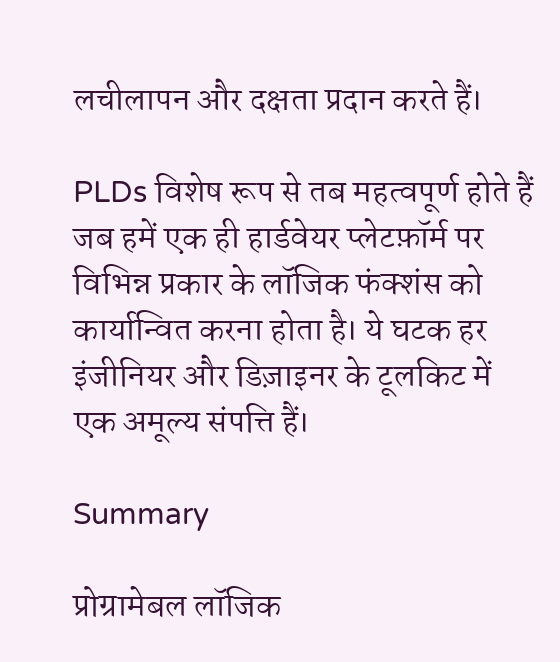लचीलापन और दक्षता प्रदान करते हैं।

PLDs विशेष रूप से तब महत्वपूर्ण होते हैं जब हमें एक ही हार्डवेयर प्लेटफ़ॉर्म पर विभिन्न प्रकार के लॉजिक फंक्शंस को कार्यान्वित करना होता है। ये घटक हर इंजीनियर और डिज़ाइनर के टूलकिट में एक अमूल्य संपत्ति हैं।

Summary

प्रोग्रामेबल लॉजिक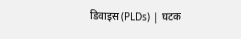डिवाइस (PLDs) | घटक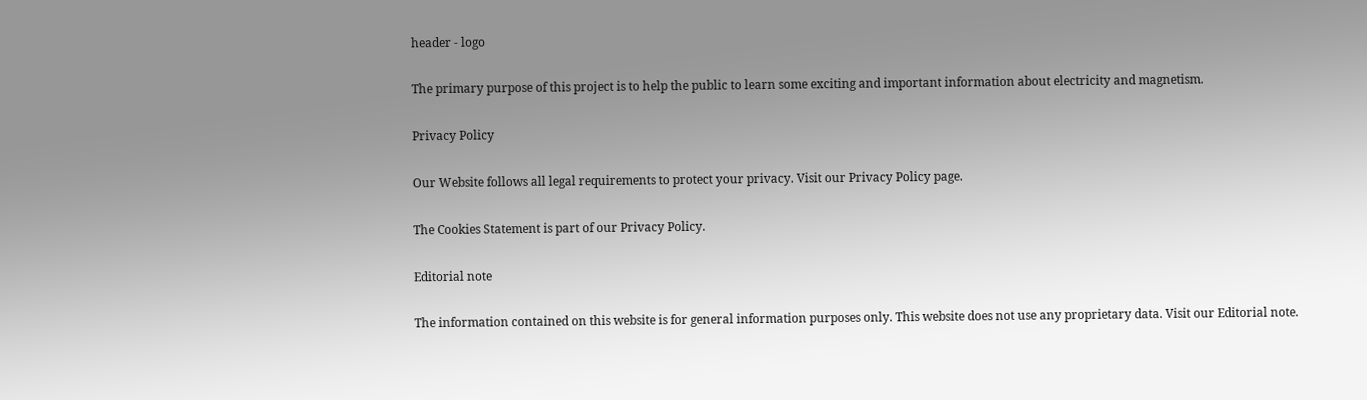header - logo

The primary purpose of this project is to help the public to learn some exciting and important information about electricity and magnetism.

Privacy Policy

Our Website follows all legal requirements to protect your privacy. Visit our Privacy Policy page.

The Cookies Statement is part of our Privacy Policy.

Editorial note

The information contained on this website is for general information purposes only. This website does not use any proprietary data. Visit our Editorial note.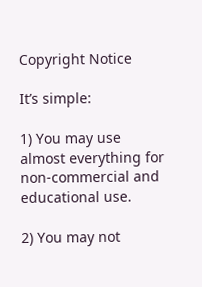Copyright Notice

It’s simple:

1) You may use almost everything for non-commercial and educational use.

2) You may not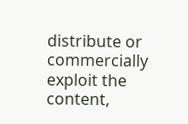distribute or commercially exploit the content,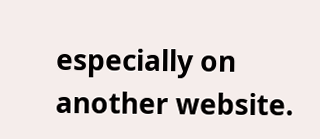especially on another website.